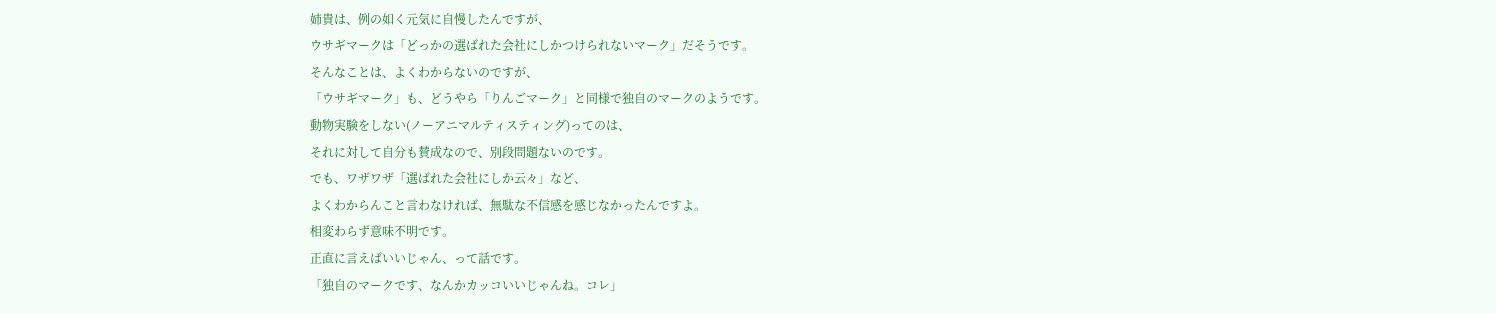姉貴は、例の如く元気に自慢したんですが、
ウサギマークは「どっかの選ばれた会社にしかつけられないマーク」だそうです。
そんなことは、よくわからないのですが、
「ウサギマーク」も、どうやら「りんごマーク」と同様で独自のマークのようです。
動物実験をしない(ノーアニマルティスティング)ってのは、
それに対して自分も賛成なので、別段問題ないのです。
でも、ワザワザ「選ばれた会社にしか云々」など、
よくわからんこと言わなければ、無駄な不信感を感じなかったんですよ。
相変わらず意味不明です。
正直に言えばいいじゃん、って話です。
「独自のマークです、なんかカッコいいじゃんね。コレ」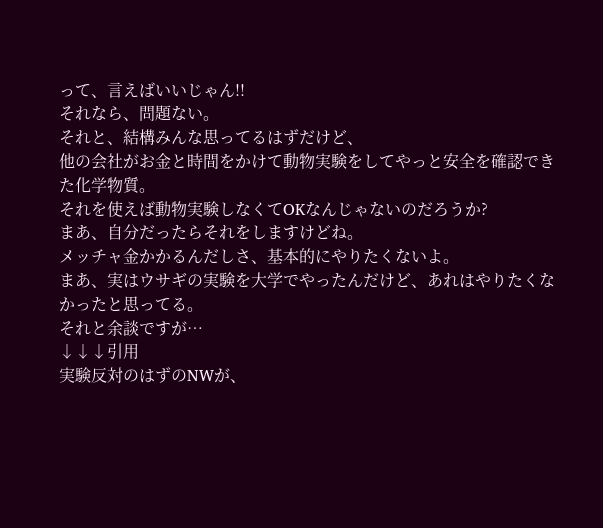って、言えばいいじゃん!!
それなら、問題ない。
それと、結構みんな思ってるはずだけど、
他の会社がお金と時間をかけて動物実験をしてやっと安全を確認できた化学物質。
それを使えば動物実験しなくてOKなんじゃないのだろうか?
まあ、自分だったらそれをしますけどね。
メッチャ金かかるんだしさ、基本的にやりたくないよ。
まあ、実はウサギの実験を大学でやったんだけど、あれはやりたくなかったと思ってる。
それと余談ですが…
↓↓↓引用
実験反対のはずのNWが、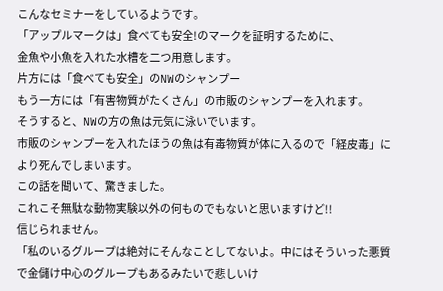こんなセミナーをしているようです。
「アップルマークは」食べても安全!のマークを証明するために、
金魚や小魚を入れた水槽を二つ用意します。
片方には「食べても安全」のNWのシャンプー
もう一方には「有害物質がたくさん」の市販のシャンプーを入れます。
そうすると、NWの方の魚は元気に泳いでいます。
市販のシャンプーを入れたほうの魚は有毒物質が体に入るので「経皮毒」により死んでしまいます。
この話を聞いて、驚きました。
これこそ無駄な動物実験以外の何ものでもないと思いますけど!!
信じられません。
「私のいるグループは絶対にそんなことしてないよ。中にはそういった悪質で金儲け中心のグループもあるみたいで悲しいけ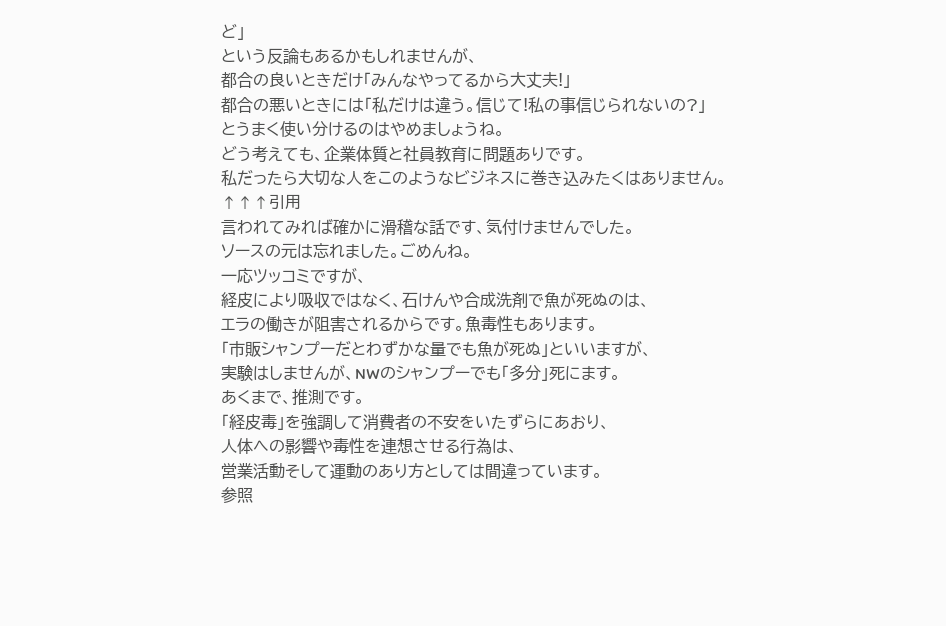ど」
という反論もあるかもしれませんが、
都合の良いときだけ「みんなやってるから大丈夫!」
都合の悪いときには「私だけは違う。信じて!私の事信じられないの?」
とうまく使い分けるのはやめましょうね。
どう考えても、企業体質と社員教育に問題ありです。
私だったら大切な人をこのようなビジネスに巻き込みたくはありません。
↑↑↑引用
言われてみれば確かに滑稽な話です、気付けませんでした。
ソースの元は忘れました。ごめんね。
一応ツッコミですが、
経皮により吸収ではなく、石けんや合成洗剤で魚が死ぬのは、
エラの働きが阻害されるからです。魚毒性もあります。
「市販シャンプーだとわずかな量でも魚が死ぬ」といいますが、
実験はしませんが、NWのシャンプーでも「多分」死にます。
あくまで、推測です。
「経皮毒」を強調して消費者の不安をいたずらにあおり、
人体への影響や毒性を連想させる行為は、
営業活動そして運動のあり方としては間違っています。
参照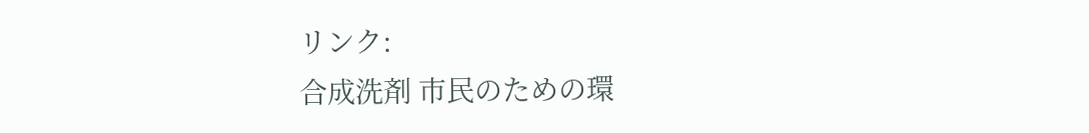リンク:
合成洗剤 市民のための環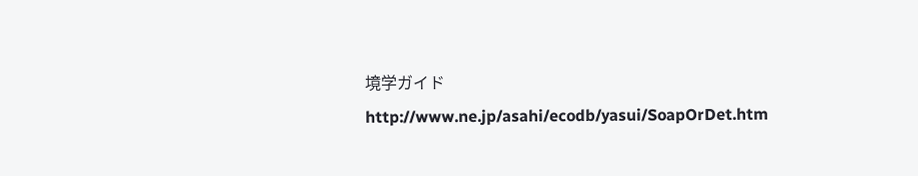境学ガイド
http://www.ne.jp/asahi/ecodb/yasui/SoapOrDet.htm